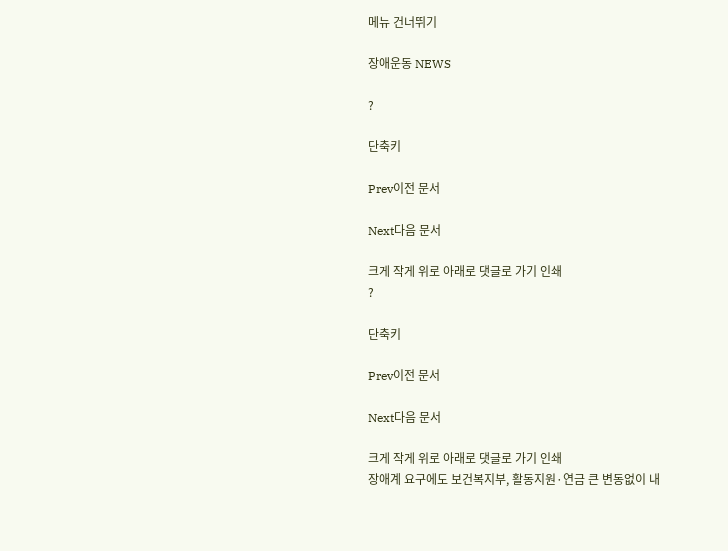메뉴 건너뛰기

장애운동 NEWS

?

단축키

Prev이전 문서

Next다음 문서

크게 작게 위로 아래로 댓글로 가기 인쇄
?

단축키

Prev이전 문서

Next다음 문서

크게 작게 위로 아래로 댓글로 가기 인쇄
장애계 요구에도 보건복지부, 활동지원·연금 큰 변동없이 내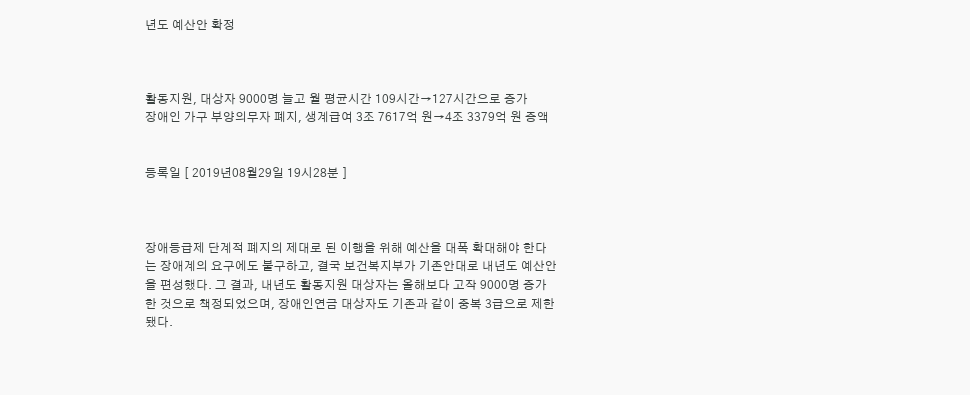년도 예산안 확정



활동지원, 대상자 9000명 늘고 월 평균시간 109시간→127시간으로 증가
장애인 가구 부양의무자 폐지, 생계급여 3조 7617억 원→4조 3379억 원 증액


등록일 [ 2019년08월29일 19시28분 ]



장애등급제 단계적 폐지의 제대로 된 이행을 위해 예산을 대폭 확대해야 한다는 장애계의 요구에도 불구하고, 결국 보건복지부가 기존안대로 내년도 예산안을 편성했다. 그 결과, 내년도 활동지원 대상자는 올해보다 고작 9000명 증가한 것으로 책정되었으며, 장애인연금 대상자도 기존과 같이 중복 3급으로 제한됐다.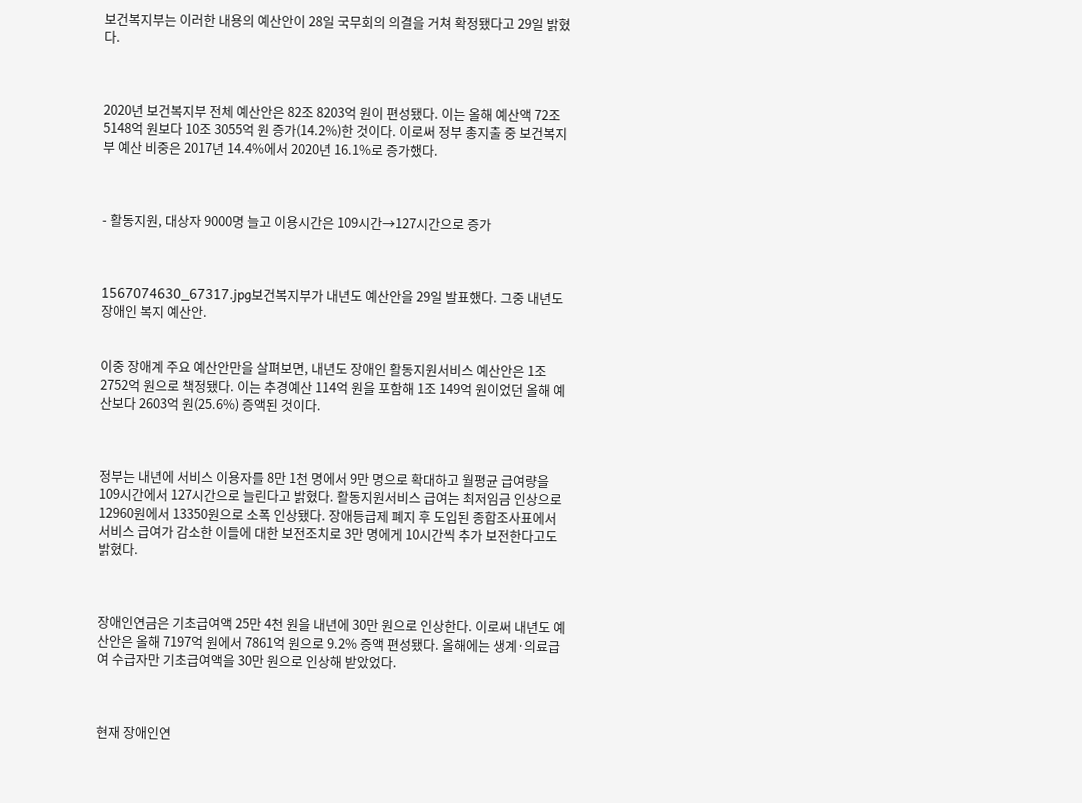보건복지부는 이러한 내용의 예산안이 28일 국무회의 의결을 거쳐 확정됐다고 29일 밝혔다.



2020년 보건복지부 전체 예산안은 82조 8203억 원이 편성됐다. 이는 올해 예산액 72조5148억 원보다 10조 3055억 원 증가(14.2%)한 것이다. 이로써 정부 총지출 중 보건복지부 예산 비중은 2017년 14.4%에서 2020년 16.1%로 증가했다.



- 활동지원, 대상자 9000명 늘고 이용시간은 109시간→127시간으로 증가



1567074630_67317.jpg보건복지부가 내년도 예산안을 29일 발표했다. 그중 내년도 장애인 복지 예산안.


이중 장애계 주요 예산안만을 살펴보면, 내년도 장애인 활동지원서비스 예산안은 1조 2752억 원으로 책정됐다. 이는 추경예산 114억 원을 포함해 1조 149억 원이었던 올해 예산보다 2603억 원(25.6%) 증액된 것이다.



정부는 내년에 서비스 이용자를 8만 1천 명에서 9만 명으로 확대하고 월평균 급여량을 109시간에서 127시간으로 늘린다고 밝혔다. 활동지원서비스 급여는 최저임금 인상으로 12960원에서 13350원으로 소폭 인상됐다. 장애등급제 폐지 후 도입된 종합조사표에서 서비스 급여가 감소한 이들에 대한 보전조치로 3만 명에게 10시간씩 추가 보전한다고도 밝혔다.



장애인연금은 기초급여액 25만 4천 원을 내년에 30만 원으로 인상한다. 이로써 내년도 예산안은 올해 7197억 원에서 7861억 원으로 9.2% 증액 편성됐다. 올해에는 생계·의료급여 수급자만 기초급여액을 30만 원으로 인상해 받았었다.



현재 장애인연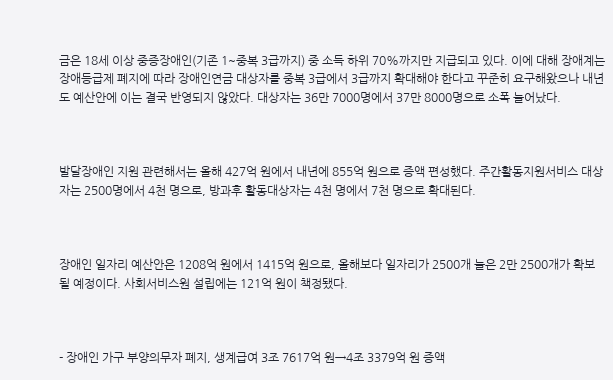금은 18세 이상 중증장애인(기존 1~중복 3급까지) 중 소득 하위 70%까지만 지급되고 있다. 이에 대해 장애계는 장애등급제 폐지에 따라 장애인연금 대상자를 중복 3급에서 3급까지 확대해야 한다고 꾸준히 요구해왔으나 내년도 예산안에 이는 결국 반영되지 않았다. 대상자는 36만 7000명에서 37만 8000명으로 소폭 늘어났다.



발달장애인 지원 관련해서는 올해 427억 원에서 내년에 855억 원으로 증액 편성했다. 주간활동지원서비스 대상자는 2500명에서 4천 명으로, 방과후 활동대상자는 4천 명에서 7천 명으로 확대된다.



장애인 일자리 예산안은 1208억 원에서 1415억 원으로, 올해보다 일자리가 2500개 늘은 2만 2500개가 확보될 예정이다. 사회서비스원 설립에는 121억 원이 책정됐다.



- 장애인 가구 부양의무자 폐지, 생계급여 3조 7617억 원→4조 3379억 원 증액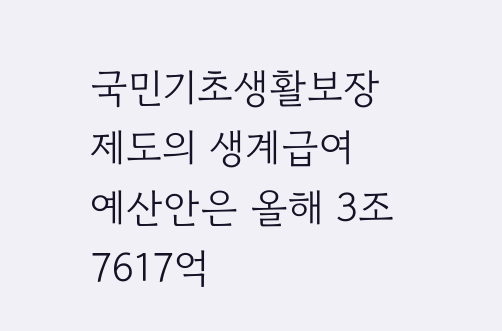국민기초생활보장제도의 생계급여 예산안은 올해 3조 7617억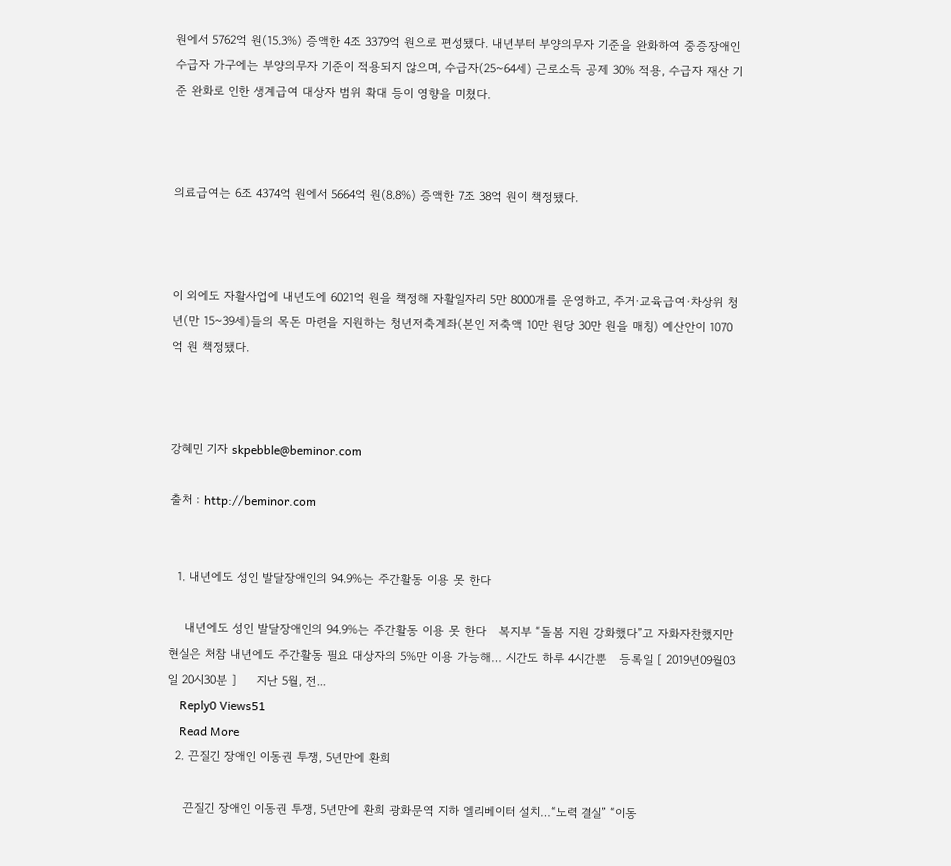원에서 5762억 원(15.3%) 증액한 4조 3379억 원으로 편성됐다. 내년부터 부양의무자 기준을 완화하여 중증장애인 수급자 가구에는 부양의무자 기준이 적용되지 않으며, 수급자(25~64세) 근로소득 공제 30% 적용, 수급자 재산 기준 완화로 인한 생계급여 대상자 범위 확대 등이 영향을 미쳤다.



의료급여는 6조 4374억 원에서 5664억 원(8.8%) 증액한 7조 38억 원이 책정됐다.



이 외에도 자활사업에 내년도에 6021억 원을 책정해 자활일자리 5만 8000개를 운영하고, 주거·교육급여·차상위 청년(만 15~39세)들의 목돈 마련을 지원하는 청년저축계좌(본인 저축액 10만 원당 30만 원을 매칭) 예산안이 1070억 원 책정됐다.



강혜민 기자 skpebble@beminor.com

출처 : http://beminor.com


  1. 내년에도 성인 발달장애인의 94.9%는 주간활동 이용 못 한다

    내년에도 성인 발달장애인의 94.9%는 주간활동 이용 못 한다   복지부 “돌봄 지원 강화했다”고 자화자찬했지만 현실은 처참 내년에도 주간활동 필요 대상자의 5%만 이용 가능해… 시간도 하루 4시간뿐   등록일 [ 2019년09월03일 20시30분 ]     지난 5월, 전...
    Reply0 Views51
    Read More
  2. 끈질긴 장애인 이동권 투쟁, 5년만에 환희

    끈질긴 장애인 이동권 투쟁, 5년만에 환희 광화문역 지하 엘리베이터 설치…“노력 결실” “이동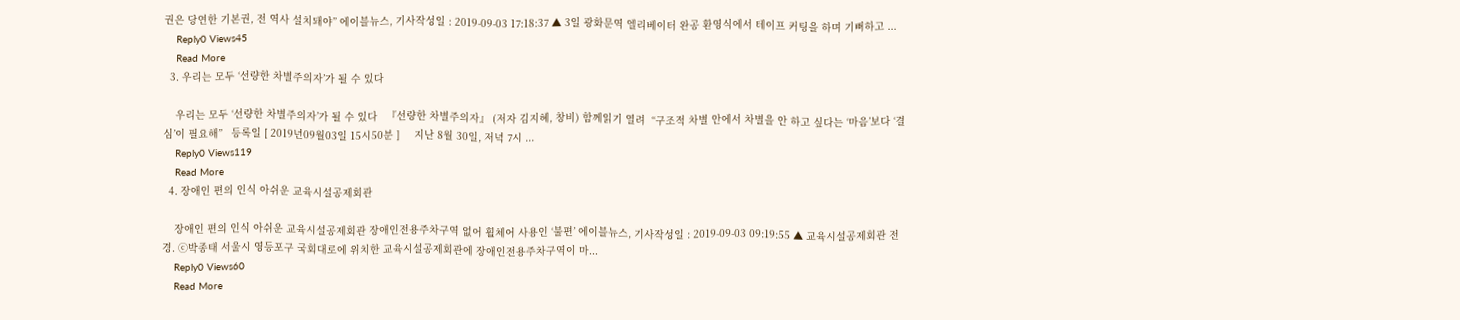권은 당연한 기본권, 전 역사 설치돼야” 에이블뉴스, 기사작성일 : 2019-09-03 17:18:37 ▲ 3일 광화문역 엘리베이터 완공 환영식에서 테이프 커팅을 하며 기뻐하고 ...
    Reply0 Views45
    Read More
  3. 우리는 모두 ‘선량한 차별주의자’가 될 수 있다

    우리는 모두 ‘선량한 차별주의자’가 될 수 있다   『선량한 차별주의자』 (저자 김지혜, 창비) 함께읽기 열려  “구조적 차별 안에서 차별을 안 하고 싶다는 ‘마음’보다 ‘결심’이 필요해”   등록일 [ 2019년09월03일 15시50분 ]     지난 8월 30일, 저녁 7시 ...
    Reply0 Views119
    Read More
  4. 장애인 편의 인식 아쉬운 교육시설공제회관

    장애인 편의 인식 아쉬운 교육시설공제회관 장애인전용주차구역 없어 휠체어 사용인 ‘불편’ 에이블뉴스, 기사작성일 : 2019-09-03 09:19:55 ▲ 교육시설공제회관 전경. ⓒ박종태 서울시 영등포구 국회대로에 위치한 교육시설공제회관에 장애인전용주차구역이 마...
    Reply0 Views60
    Read More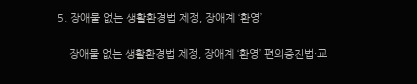5. 장애물 없는 생활환경법 제정, 장애계 ‘환영’

    장애물 없는 생활환경법 제정, 장애계 ‘환영’ 편의증진법·교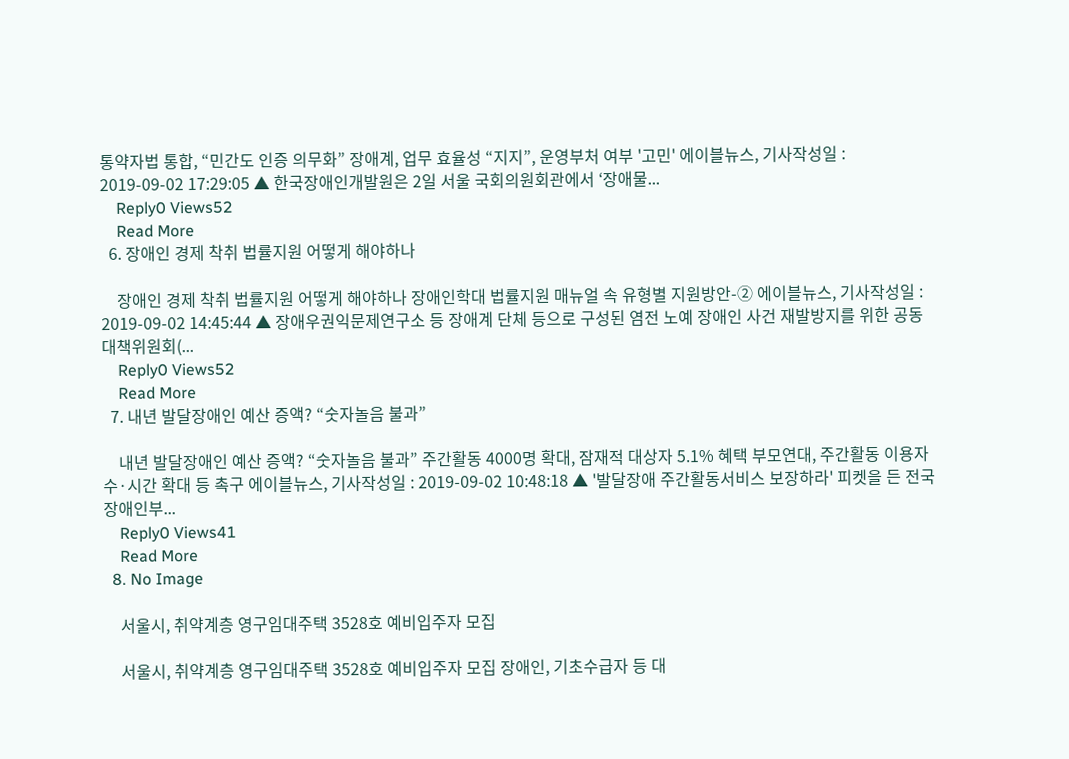통약자법 통합, “민간도 인증 의무화” 장애계, 업무 효율성 “지지”, 운영부처 여부 '고민' 에이블뉴스, 기사작성일 : 2019-09-02 17:29:05 ▲ 한국장애인개발원은 2일 서울 국회의원회관에서 ‘장애물...
    Reply0 Views52
    Read More
  6. 장애인 경제 착취 법률지원 어떻게 해야하나

    장애인 경제 착취 법률지원 어떻게 해야하나 장애인학대 법률지원 매뉴얼 속 유형별 지원방안-② 에이블뉴스, 기사작성일 : 2019-09-02 14:45:44 ▲ 장애우권익문제연구소 등 장애계 단체 등으로 구성된 염전 노예 장애인 사건 재발방지를 위한 공동대책위원회(...
    Reply0 Views52
    Read More
  7. 내년 발달장애인 예산 증액? “숫자놀음 불과”

    내년 발달장애인 예산 증액? “숫자놀음 불과” 주간활동 4000명 확대, 잠재적 대상자 5.1% 혜택 부모연대, 주간활동 이용자 수·시간 확대 등 촉구 에이블뉴스, 기사작성일 : 2019-09-02 10:48:18 ▲ '발달장애 주간활동서비스 보장하라' 피켓을 든 전국장애인부...
    Reply0 Views41
    Read More
  8. No Image

    서울시, 취약계층 영구임대주택 3528호 예비입주자 모집

    서울시, 취약계층 영구임대주택 3528호 예비입주자 모집 장애인, 기초수급자 등 대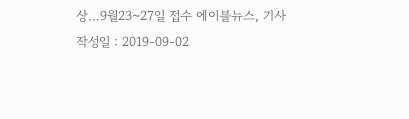상…9월23~27일 접수 에이블뉴스, 기사작성일 : 2019-09-02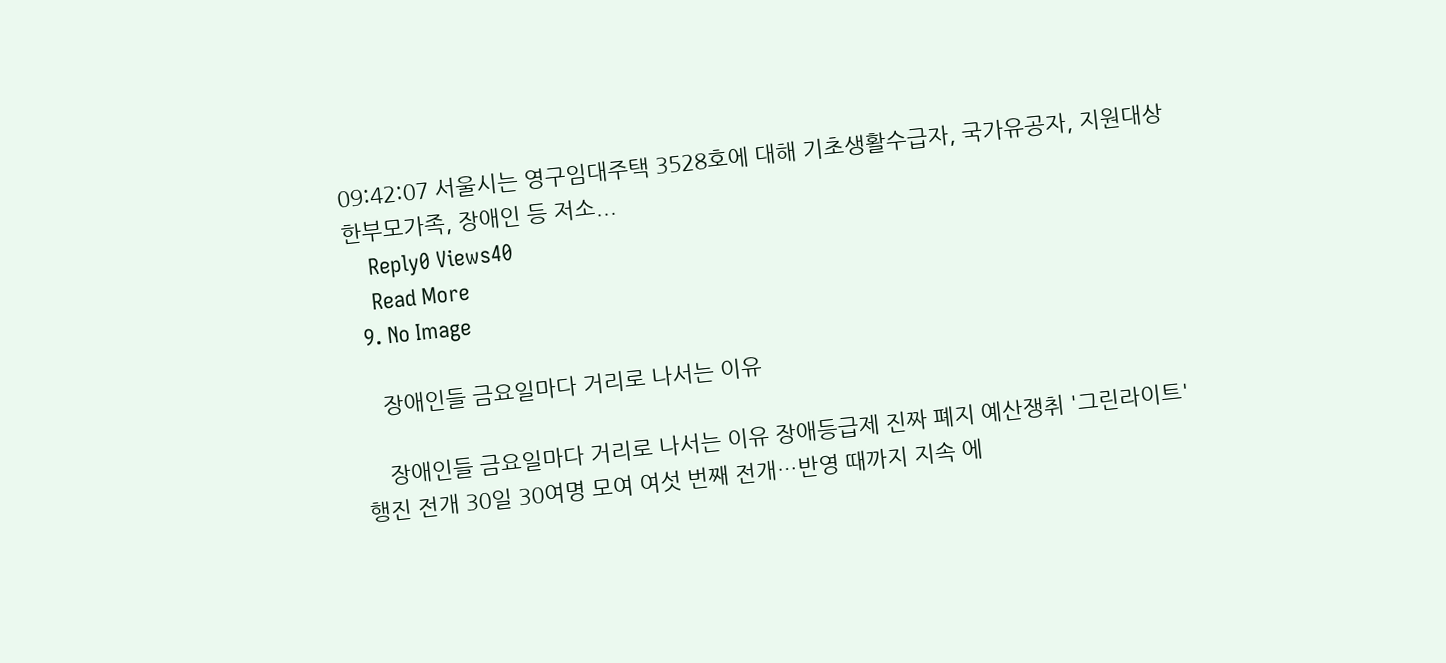09:42:07 서울시는 영구임대주택 3528호에 대해 기초생활수급자, 국가유공자, 지원대상 한부모가족, 장애인 등 저소...
    Reply0 Views40
    Read More
  9. No Image

    장애인들 금요일마다 거리로 나서는 이유

    장애인들 금요일마다 거리로 나서는 이유 장애등급제 진짜 폐지 예산쟁취 '그린라이트' 행진 전개 30일 30여명 모여 여섯 번째 전개…반영 때까지 지속 에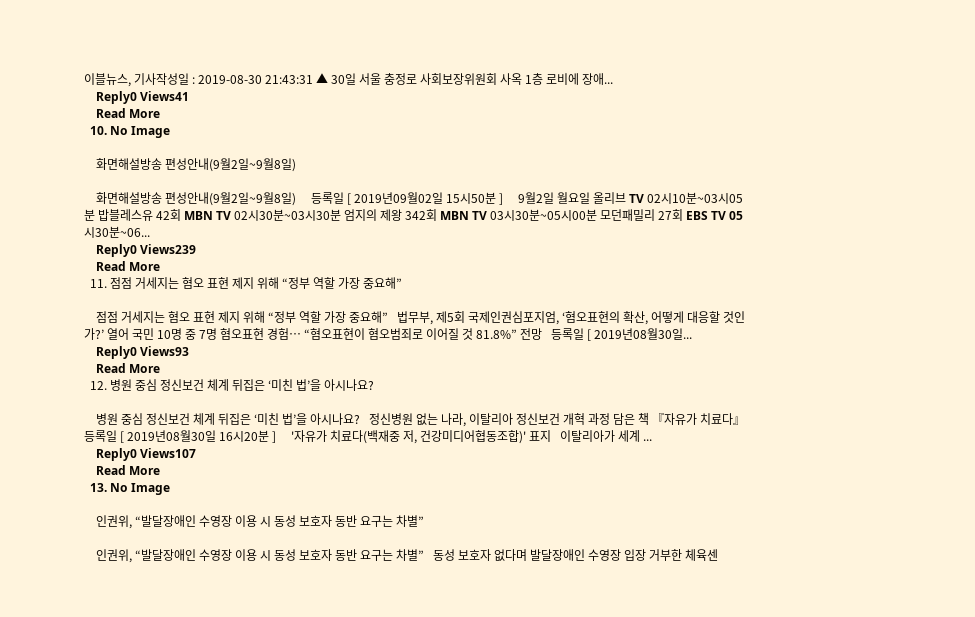이블뉴스, 기사작성일 : 2019-08-30 21:43:31 ▲ 30일 서울 충정로 사회보장위원회 사옥 1층 로비에 장애...
    Reply0 Views41
    Read More
  10. No Image

    화면해설방송 편성안내(9월2일~9월8일)

    화면해설방송 편성안내(9월2일~9월8일)     등록일 [ 2019년09월02일 15시50분 ]     9월2일 월요일 올리브 TV 02시10분~03시05분 밥블레스유 42회 MBN TV 02시30분~03시30분 엄지의 제왕 342회 MBN TV 03시30분~05시00분 모던패밀리 27회 EBS TV 05시30분~06...
    Reply0 Views239
    Read More
  11. 점점 거세지는 혐오 표현 제지 위해 “정부 역할 가장 중요해”

    점점 거세지는 혐오 표현 제지 위해 “정부 역할 가장 중요해”   법무부, 제5회 국제인권심포지엄, ‘혐오표현의 확산, 어떻게 대응할 것인가?’ 열어 국민 10명 중 7명 혐오표현 경험… “혐오표현이 혐오범죄로 이어질 것 81.8%” 전망   등록일 [ 2019년08월30일...
    Reply0 Views93
    Read More
  12. 병원 중심 정신보건 체계 뒤집은 ‘미친 법’을 아시나요?

    병원 중심 정신보건 체계 뒤집은 ‘미친 법’을 아시나요?   정신병원 없는 나라, 이탈리아 정신보건 개혁 과정 담은 책 『자유가 치료다』   등록일 [ 2019년08월30일 16시20분 ]     '자유가 치료다(백재중 저, 건강미디어협동조합)' 표지   이탈리아가 세계 ...
    Reply0 Views107
    Read More
  13. No Image

    인권위, “발달장애인 수영장 이용 시 동성 보호자 동반 요구는 차별”

    인권위, “발달장애인 수영장 이용 시 동성 보호자 동반 요구는 차별”   동성 보호자 없다며 발달장애인 수영장 입장 거부한 체육센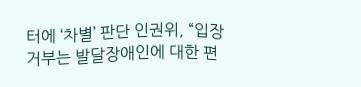터에 ‘차별’ 판단 인권위, “입장 거부는 발달장애인에 대한 편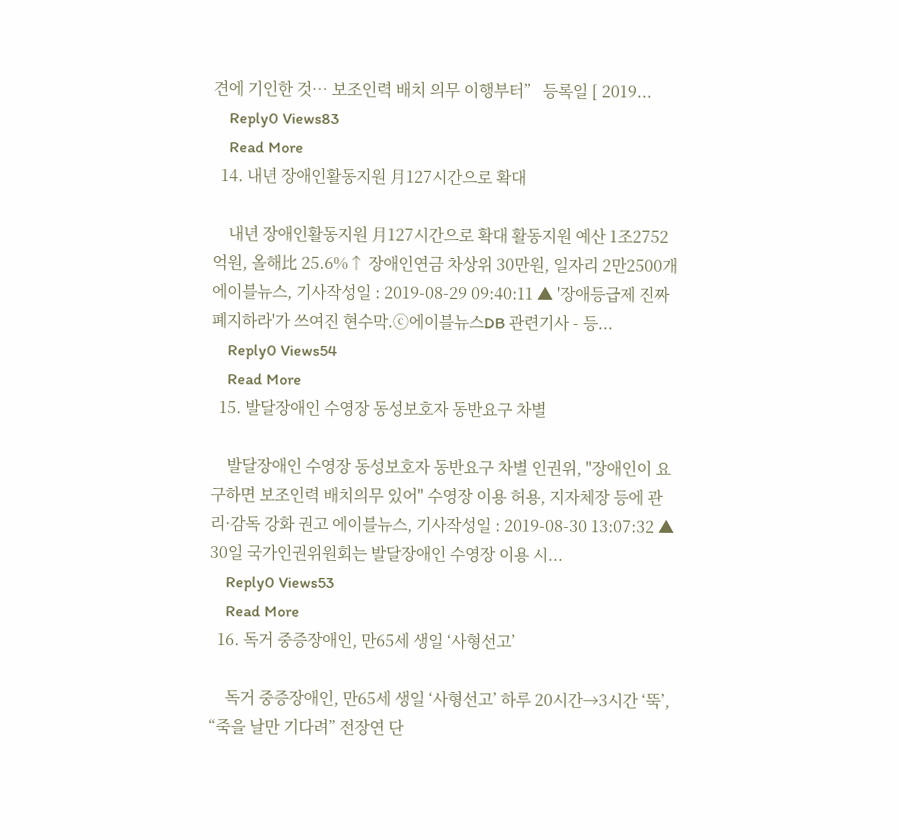견에 기인한 것… 보조인력 배치 의무 이행부터”   등록일 [ 2019...
    Reply0 Views83
    Read More
  14. 내년 장애인활동지원 月127시간으로 확대

    내년 장애인활동지원 月127시간으로 확대 활동지원 예산 1조2752억원, 올해比 25.6%↑ 장애인연금 차상위 30만원, 일자리 2만2500개 에이블뉴스, 기사작성일 : 2019-08-29 09:40:11 ▲ '장애등급제 진짜 폐지하라'가 쓰여진 현수막.ⓒ에이블뉴스DB 관련기사 - 등...
    Reply0 Views54
    Read More
  15. 발달장애인 수영장 동성보호자 동반요구 차별

    발달장애인 수영장 동성보호자 동반요구 차별 인권위, "장애인이 요구하면 보조인력 배치의무 있어" 수영장 이용 허용, 지자체장 등에 관리·감독 강화 권고 에이블뉴스, 기사작성일 : 2019-08-30 13:07:32 ▲ 30일 국가인권위원회는 발달장애인 수영장 이용 시...
    Reply0 Views53
    Read More
  16. 독거 중증장애인, 만65세 생일 ‘사형선고’

    독거 중증장애인, 만65세 생일 ‘사형선고’ 하루 20시간→3시간 ‘뚝’, “죽을 날만 기다려” 전장연 단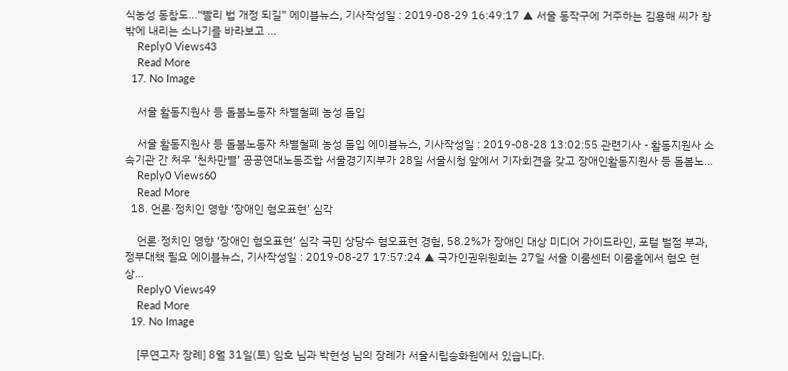식농성 동참도…“빨리 법 개정 되길” 에이블뉴스, 기사작성일 : 2019-08-29 16:49:17 ▲ 서울 동작구에 거주하는 김용해 씨가 창밖에 내리는 소나기를 바라보고 ...
    Reply0 Views43
    Read More
  17. No Image

    서울 활동지원사 등 돌봄노동자 차별철폐 농성 돌입

    서울 활동지원사 등 돌봄노동자 차별철폐 농성 돌입 에이블뉴스, 기사작성일 : 2019-08-28 13:02:55 관련기사 - 활동지원사 소속기관 간 처우 ‘천차만별’ 공공연대노동조합 서울경기지부가 28일 서울시청 앞에서 기자회견을 갖고 장애인활동지원사 등 돌봄노...
    Reply0 Views60
    Read More
  18. 언론·정치인 영향 ‘장애인 혐오표현’ 심각

    언론·정치인 영향 ‘장애인 혐오표현’ 심각 국민 상당수 혐오표현 경험, 58.2%가 장애인 대상 미디어 가이드라인, 포털 벌점 부과, 정부대책 필요 에이블뉴스, 기사작성일 : 2019-08-27 17:57:24 ▲ 국가인권위원회는 27일 서울 이룸센터 이룸홀에서 혐오 현상...
    Reply0 Views49
    Read More
  19. No Image

    [무연고자 장례] 8월 31일(토) 임호 님과 박현성 님의 장례가 서울시립승화원에서 있습니다.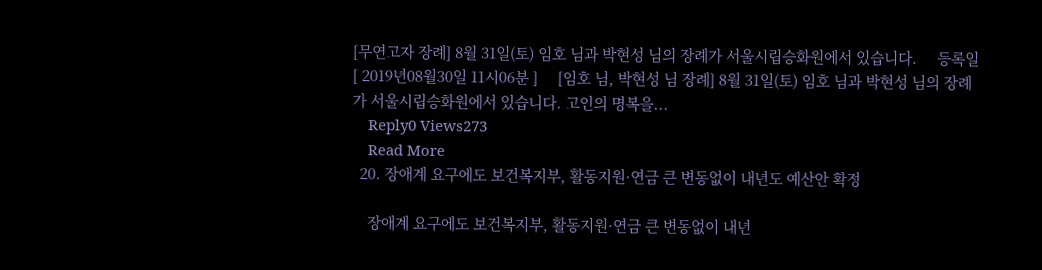[무연고자 장례] 8월 31일(토) 임호 님과 박현성 님의 장례가 서울시립승화원에서 있습니다.     등록일 [ 2019년08월30일 11시06분 ]     [임호 님, 박현성 님 장례] 8월 31일(토) 임호 님과 박현성 님의 장례가 서울시립승화원에서 있습니다. 고인의 명복을...
    Reply0 Views273
    Read More
  20. 장애계 요구에도 보건복지부, 활동지원·연금 큰 변동없이 내년도 예산안 확정

    장애계 요구에도 보건복지부, 활동지원·연금 큰 변동없이 내년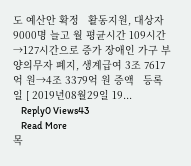도 예산안 확정   활동지원, 대상자 9000명 늘고 월 평균시간 109시간→127시간으로 증가 장애인 가구 부양의무자 폐지, 생계급여 3조 7617억 원→4조 3379억 원 증액   등록일 [ 2019년08월29일 19...
    Reply0 Views43
    Read More
목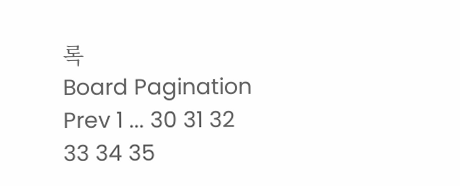록
Board Pagination Prev 1 ... 30 31 32 33 34 35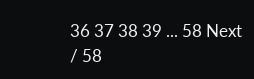36 37 38 39 ... 58 Next
/ 58